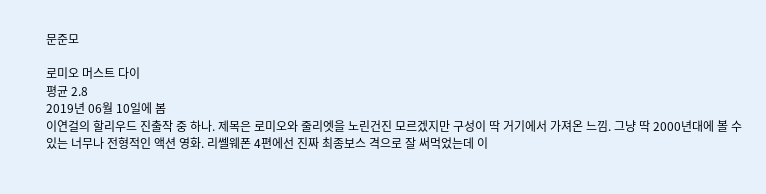문준모

로미오 머스트 다이
평균 2.8
2019년 06월 10일에 봄
이연걸의 할리우드 진출작 중 하나. 제목은 로미오와 줄리엣을 노린건진 모르겠지만 구성이 딱 거기에서 가져온 느낌. 그냥 딱 2000년대에 볼 수 있는 너무나 전형적인 액션 영화. 리쎌웨폰 4편에선 진짜 최종보스 격으로 잘 써먹었는데 이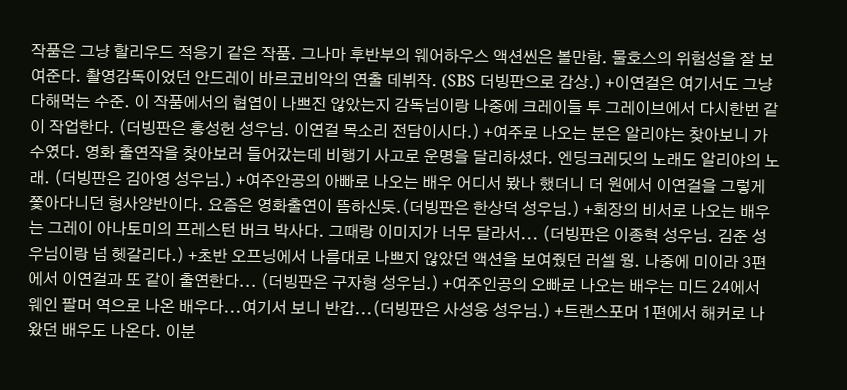작품은 그냥 할리우드 적응기 같은 작품. 그나마 후반부의 웨어하우스 액션씬은 볼만함. 물호스의 위험성을 잘 보여준다. 촬영감독이었던 안드레이 바르코비악의 연출 데뷔작. (SBS 더빙판으로 감상.) +이연걸은 여기서도 그냥 다해먹는 수준. 이 작품에서의 협엽이 나쁘진 않았는지 감독님이랑 나중에 크레이들 투 그레이브에서 다시한번 같이 작업한다. (더빙판은 홍성헌 성우님. 이연걸 목소리 전담이시다.) +여주로 나오는 분은 알리야는 찾아보니 가수였다. 영화 출연작을 찾아보러 들어갔는데 비행기 사고로 운명을 달리하셨다. 엔딩크레딧의 노래도 알리야의 노래. (더빙판은 김아영 성우님.) +여주안공의 아빠로 나오는 배우 어디서 봤나 했더니 더 원에서 이연걸을 그렇게 쫓아다니던 형사양반이다. 요즘은 영화출연이 뜸하신듯.(더빙판은 한상덕 성우님.) +회장의 비서로 나오는 배우는 그레이 아나토미의 프레스턴 버크 박사다. 그때랑 이미지가 너무 달라서... (더빙판은 이종혁 성우님. 김준 성우님이랑 넘 헷갈리다.) +초반 오프닝에서 나름대로 나쁘지 않았던 액션을 보여줬던 러셀 웡. 나중에 미이라 3편에서 이연걸과 또 같이 출연한다... (더빙판은 구자형 성우님.) +여주인공의 오빠로 나오는 배우는 미드 24에서 웨인 팔머 역으로 나온 배우다...여기서 보니 반갑...(더빙판은 사성웅 성우님.) +트랜스포머 1편에서 해커로 나왔던 배우도 나온다. 이분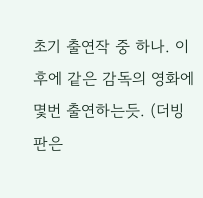초기 출연작 중 하나. 이후에 같은 감독의 영화에 몇번 출연하는듯. (더빙판은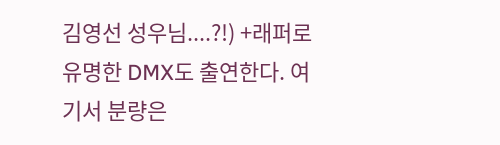김영선 성우님....?!) +래퍼로 유명한 DMX도 출연한다. 여기서 분량은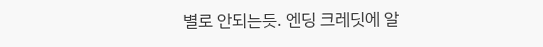별로 안되는듯. 엔딩 크레딧에 알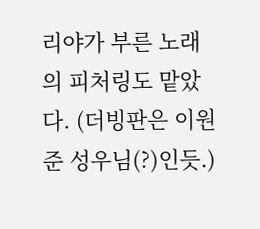리야가 부른 노래의 피처링도 맡았다. (더빙판은 이원준 성우님(?)인듯.)